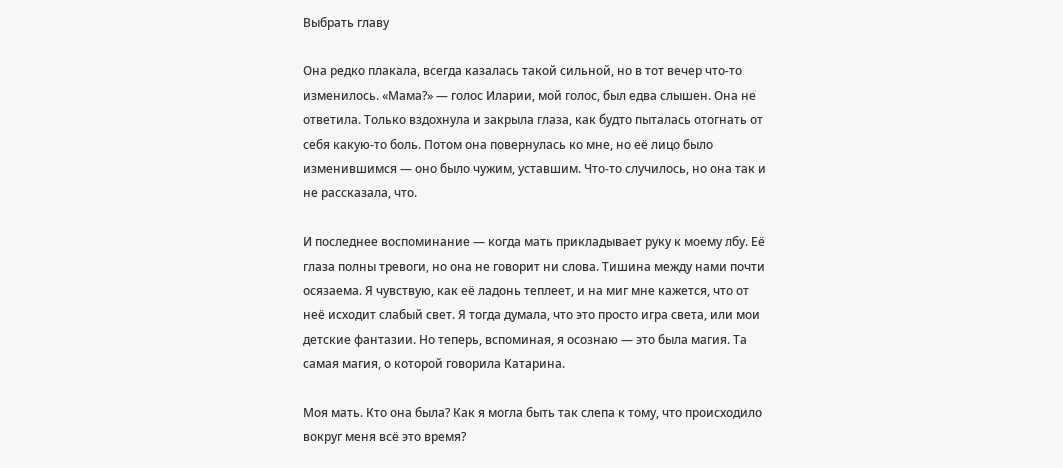Выбрать главу

Она редко плакала, всегда казалась такой сильной, но в тот вечер что-то изменилось. «Мама?» — голос Иларии, мой голос, был едва слышен. Она не ответила. Только вздохнула и закрыла глаза, как будто пыталась отогнать от себя какую-то боль. Потом она повернулась ко мне, но её лицо было изменившимся — оно было чужим, уставшим. Что-то случилось, но она так и не рассказала, что.

И последнее воспоминание — когда мать прикладывает руку к моему лбу. Её глаза полны тревоги, но она не говорит ни слова. Тишина между нами почти осязаема. Я чувствую, как её ладонь теплеет, и на миг мне кажется, что от неё исходит слабый свет. Я тогда думала, что это просто игра света, или мои детские фантазии. Но теперь, вспоминая, я осознаю — это была магия. Та самая магия, о которой говорила Катарина.

Моя мать. Кто она была? Как я могла быть так слепа к тому, что происходило вокруг меня всё это время?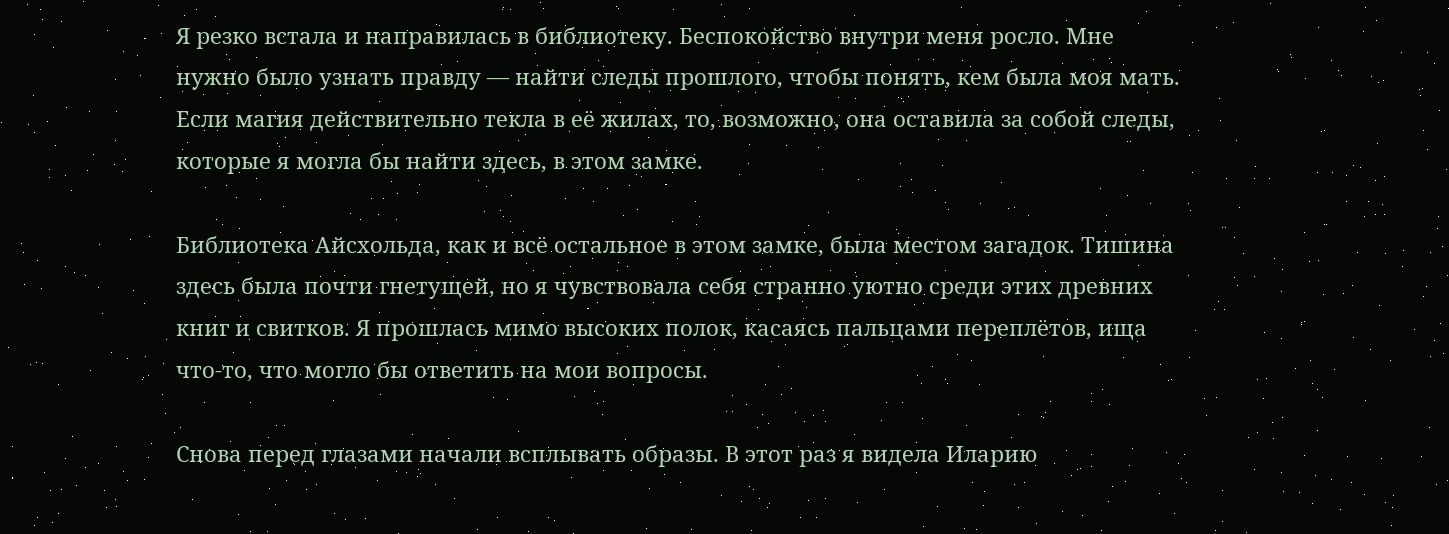Я резко встала и направилась в библиотеку. Беспокойство внутри меня росло. Мне нужно было узнать правду — найти следы прошлого, чтобы понять, кем была моя мать. Если магия действительно текла в её жилах, то, возможно, она оставила за собой следы, которые я могла бы найти здесь, в этом замке.

Библиотека Айсхольда, как и всё остальное в этом замке, была местом загадок. Тишина здесь была почти гнетущей, но я чувствовала себя странно уютно среди этих древних книг и свитков. Я прошлась мимо высоких полок, касаясь пальцами переплётов, ища что-то, что могло бы ответить на мои вопросы.

Снова перед глазами начали всплывать образы. В этот раз я видела Иларию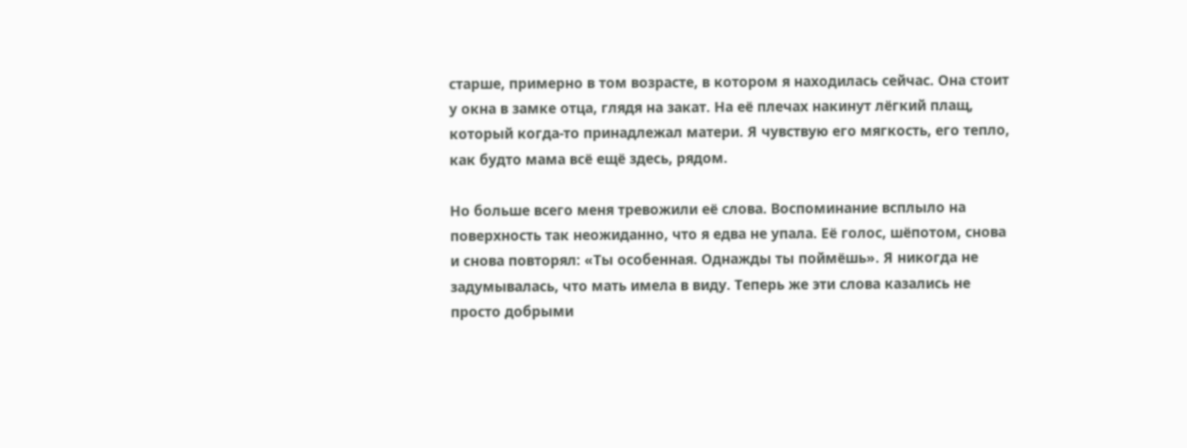старше, примерно в том возрасте, в котором я находилась сейчас. Она стоит у окна в замке отца, глядя на закат. На её плечах накинут лёгкий плащ, который когда-то принадлежал матери. Я чувствую его мягкость, его тепло, как будто мама всё ещё здесь, рядом.

Но больше всего меня тревожили её слова. Воспоминание всплыло на поверхность так неожиданно, что я едва не упала. Её голос, шёпотом, снова и снова повторял: «Ты особенная. Однажды ты поймёшь». Я никогда не задумывалась, что мать имела в виду. Теперь же эти слова казались не просто добрыми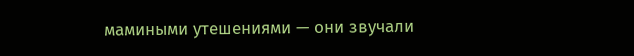мамиными утешениями — они звучали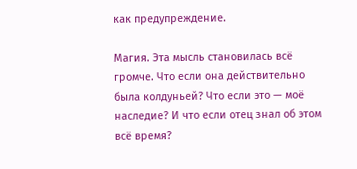как предупреждение.

Магия. Эта мысль становилась всё громче. Что если она действительно была колдуньей? Что если это — моё наследие? И что если отец знал об этом всё время?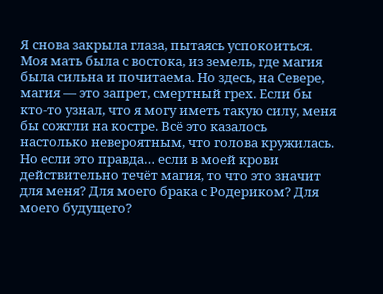Я снова закрыла глаза, пытаясь успокоиться. Моя мать была с востока, из земель, где магия была сильна и почитаема. Но здесь, на Севере, магия — это запрет, смертный грех. Если бы кто-то узнал, что я могу иметь такую силу, меня бы сожгли на костре. Всё это казалось настолько невероятным, что голова кружилась. Но если это правда… если в моей крови действительно течёт магия, то что это значит для меня? Для моего брака с Родериком? Для моего будущего?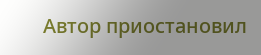Автор приостановил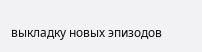выкладку новых эпизодов